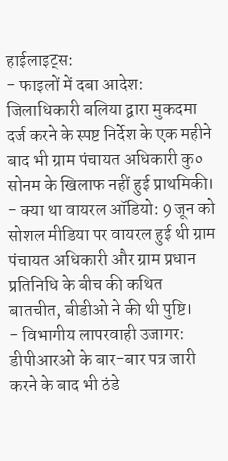हाईलाइट्स:
- फाइलों में दबा आदेश: जिलाधिकारी बलिया द्वारा मुकदमा दर्ज करने के स्पष्ट निर्देश के एक महीने बाद भी ग्राम पंचायत अधिकारी कु० सोनम के खिलाफ नहीं हुई प्राथमिकी।
- क्या था वायरल ऑडियो: 9 जून को सोशल मीडिया पर वायरल हुई थी ग्राम पंचायत अधिकारी और ग्राम प्रधान प्रतिनिधि के बीच की कथित बातचीत, बीडीओ ने की थी पुष्टि।
- विभागीय लापरवाही उजागर: डीपीआरओ के बार-बार पत्र जारी करने के बाद भी ठंडे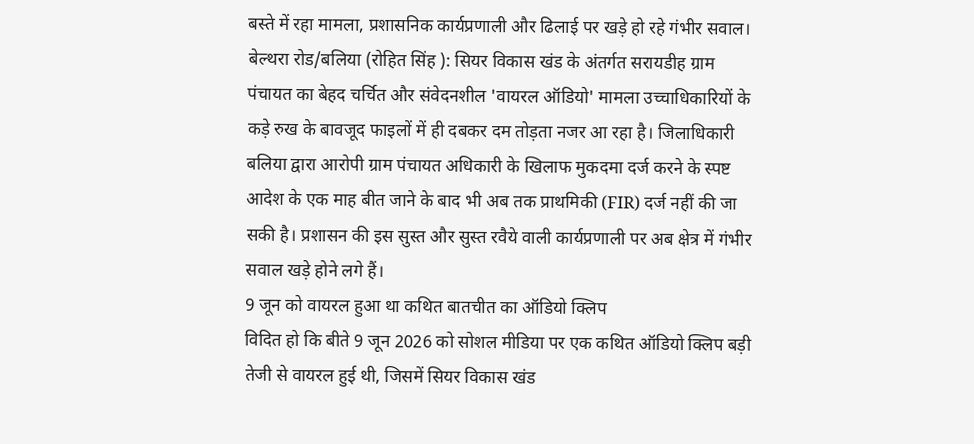बस्ते में रहा मामला, प्रशासनिक कार्यप्रणाली और ढिलाई पर खड़े हो रहे गंभीर सवाल।
बेल्थरा रोड/बलिया (रोहित सिंह ): सियर विकास खंड के अंतर्गत सरायडीह ग्राम पंचायत का बेहद चर्चित और संवेदनशील 'वायरल ऑडियो' मामला उच्चाधिकारियों के कड़े रुख के बावजूद फाइलों में ही दबकर दम तोड़ता नजर आ रहा है। जिलाधिकारी बलिया द्वारा आरोपी ग्राम पंचायत अधिकारी के खिलाफ मुकदमा दर्ज करने के स्पष्ट आदेश के एक माह बीत जाने के बाद भी अब तक प्राथमिकी (FIR) दर्ज नहीं की जा सकी है। प्रशासन की इस सुस्त और सुस्त रवैये वाली कार्यप्रणाली पर अब क्षेत्र में गंभीर सवाल खड़े होने लगे हैं।
9 जून को वायरल हुआ था कथित बातचीत का ऑडियो क्लिप
विदित हो कि बीते 9 जून 2026 को सोशल मीडिया पर एक कथित ऑडियो क्लिप बड़ी तेजी से वायरल हुई थी, जिसमें सियर विकास खंड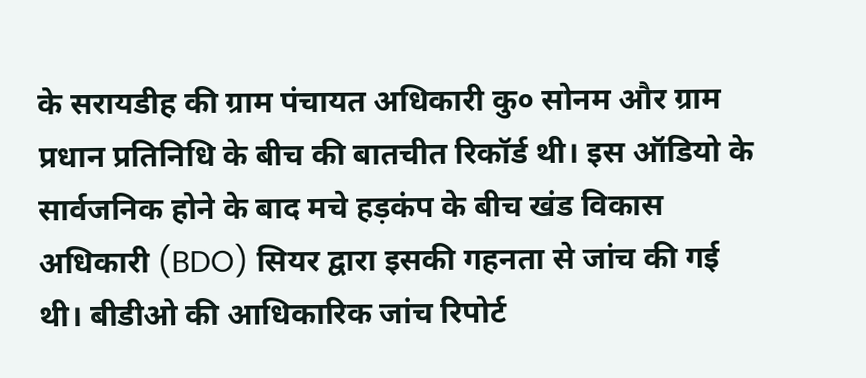के सरायडीह की ग्राम पंचायत अधिकारी कु० सोनम और ग्राम प्रधान प्रतिनिधि के बीच की बातचीत रिकॉर्ड थी। इस ऑडियो के सार्वजनिक होने के बाद मचे हड़कंप के बीच खंड विकास अधिकारी (BDO) सियर द्वारा इसकी गहनता से जांच की गई थी। बीडीओ की आधिकारिक जांच रिपोर्ट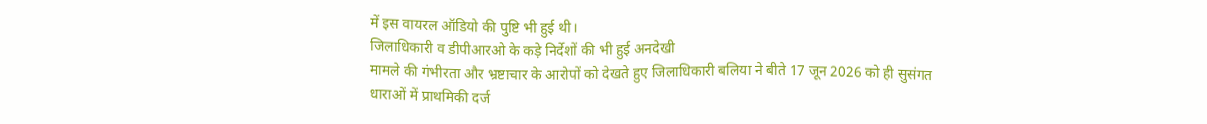में इस वायरल ऑडियो की पुष्टि भी हुई थी।
जिलाधिकारी व डीपीआरओ के कड़े निर्देशों की भी हुई अनदेखी
मामले की गंभीरता और भ्रष्टाचार के आरोपों को देखते हुए जिलाधिकारी बलिया ने बीते 17 जून 2026 को ही सुसंगत धाराओं में प्राथमिकी दर्ज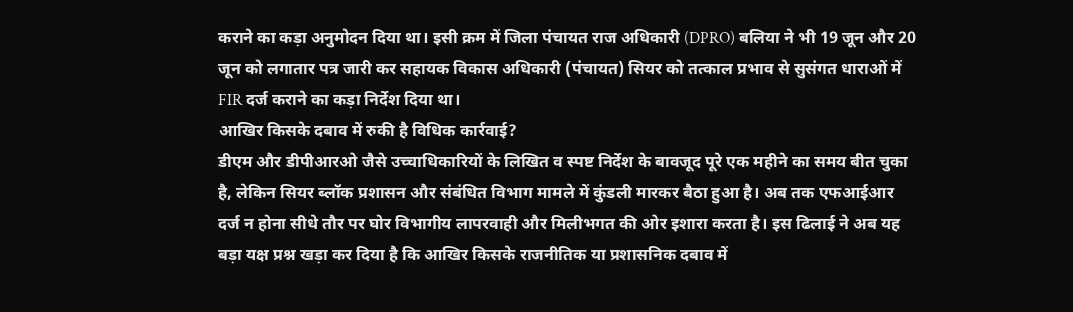कराने का कड़ा अनुमोदन दिया था। इसी क्रम में जिला पंचायत राज अधिकारी (DPRO) बलिया ने भी 19 जून और 20 जून को लगातार पत्र जारी कर सहायक विकास अधिकारी (पंचायत) सियर को तत्काल प्रभाव से सुसंगत धाराओं में FIR दर्ज कराने का कड़ा निर्देश दिया था।
आखिर किसके दबाव में रुकी है विधिक कार्रवाई?
डीएम और डीपीआरओ जैसे उच्चाधिकारियों के लिखित व स्पष्ट निर्देश के बावजूद पूरे एक महीने का समय बीत चुका है, लेकिन सियर ब्लॉक प्रशासन और संबंधित विभाग मामले में कुंडली मारकर बैठा हुआ है। अब तक एफआईआर दर्ज न होना सीधे तौर पर घोर विभागीय लापरवाही और मिलीभगत की ओर इशारा करता है। इस ढिलाई ने अब यह बड़ा यक्ष प्रश्न खड़ा कर दिया है कि आखिर किसके राजनीतिक या प्रशासनिक दबाव में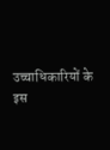उच्चाधिकारियों के इस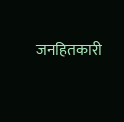जनहितकारी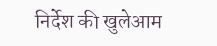निर्देश की खुलेआम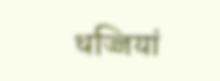धज्जियां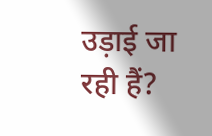उड़ाई जा रही हैं?